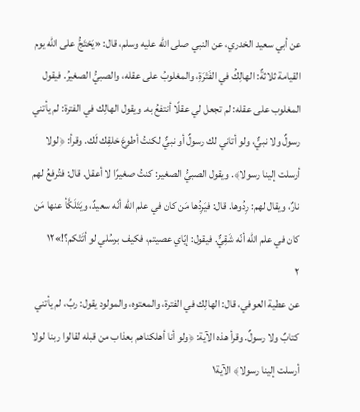عن أبي سعيد الخدري، عن النبي صلى الله عليه وسلم، قال: «يَحْتَجُّ على الله يوم القيامة ثلاثةٌ: الهالِكُ في الفَتْرَةِ، والمغلوبُ على عقله، والصبيُّ الصغيرُ. فيقول المغلوب على عقله: لم تجعل لي عقلًا أنتفعُ به. ويقول الهالِك في الفترة: لم يأتني رسولٌ ولا نبيٌّ، ولو أتاني لك رسولٌ أو نبيٌّ لكنتُ أطوعَ خلقِك لَك. وقرأ: ﴿لولا أرسلت إلينا رسولا﴾. ويقول الصبيُّ الصغير: كنتُ صغيرًا لا أعقل. قال: فتُرفعُ لهم نارٌ، ويقال لهم: رِدُوها. قال: فيَرِدُها مَن كان في علم الله أنّه سعيدٌ، ويَتَلَكَّأ عنها مَن كان في علم الله أنّه شَقِيٌّ. فيقول: إيّاي عصيتم، فكيف برسُلي لو أتَتْكم؟!»١٢
٢
عن عطية العوفي، قال: الهالِك في الفترة، والمعتوه، والمولود يقول: ربِّ، لم يأتني كتابٌ ولا رسولٌ. وقرأ هذه الآية: ﴿ولو أنا أهلكناهم بعذاب من قبله لقالوا ربنا لولا أرسلت إلينا رسولا﴾ الآية١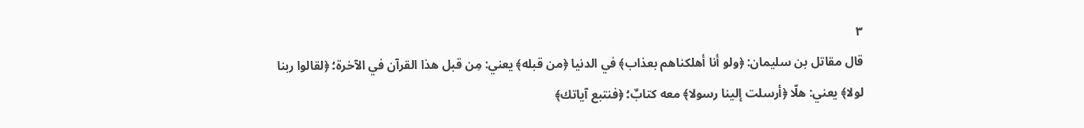٣
قال مقاتل بن سليمان: ﴿ولو أنا أهلكناهم بعذاب﴾ في الدنيا ﴿من قبله﴾ يعني: مِن قبل هذا القرآن في الآخرة؛ ﴿لقالوا ربنا لولا﴾ يعني: هلّا ﴿أرسلت إلينا رسولا﴾ معه كتابٌ؛ ﴿فنتبع آياتك﴾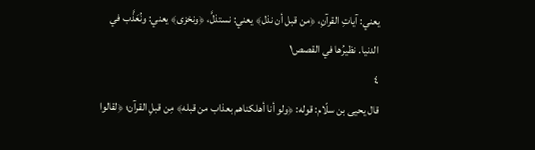يعني: آياتِ القرآنِ، ﴿من قبل أن نذل﴾ يعني: نستذلَّ، ﴿ونخزى﴾ يعني: ونُعَذَّب في الدنيا. نظيرُها في القصص١
٤
قال يحيى بن سلّام: قوله: ﴿ولو أنا أهلكناهم بعذاب من قبله﴾ مِن قبلِ القرآن؛ ﴿لقالوا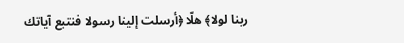ربنا لولا﴾ هلّا ﴿أرسلت إلينا رسولا فنتبع آياتك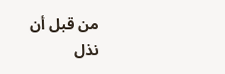من قبل أن نذل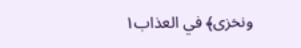ونخزى﴾ في العذاب١